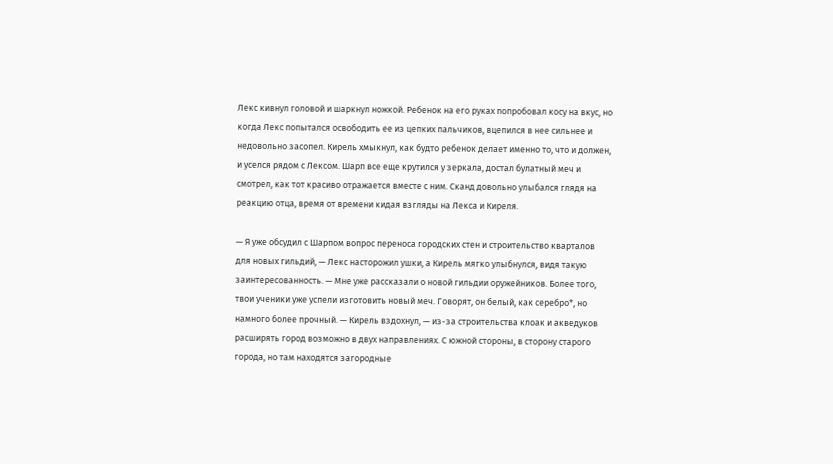Лекс кивнул головой и шаркнул ножкой. Ребенок на его руках попробовал косу на вкус, но когда Лекс попытался освободить ее из цепких пальчиков, вцепился в нее сильнее и недовольно засопел. Кирель хмыкнул, как будто ребенок делает именно то, что и должен, и уселся рядом с Лексом. Шарп все еще крутился у зеркала, достал булатный меч и смотрел, как тот красиво отражается вместе с ним. Сканд довольно улыбался глядя на реакцию отца, время от времени кидая взгляды на Лекса и Киреля.

— Я уже обсудил с Шарпом вопрос переноса городских стен и строительство кварталов для новых гильдий, — Лекс насторожил ушки, а Кирель мягко улыбнулся, видя такую заинтересованность. — Мне уже рассказали о новой гильдии оружейников. Более того, твои ученики уже успели изготовить новый меч. Говорят, он белый, как серебро*, но намного более прочный. — Кирель вздохнул, — из-за строительства клоак и акведуков расширять город возможно в двух направлениях. С южной стороны, в сторону старого города, но там находятся загородные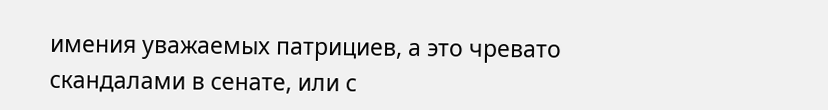имения уважаемых патрициев, а это чревато скандалами в сенате, или с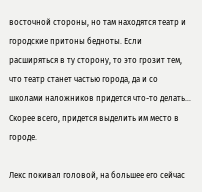восточной стороны, но там находятся театр и городские притоны бедноты. Если расширяться в ту сторону, то это грозит тем, что театр станет частью города, да и со школами наложников придется что-то делать… Скорее всего, придется выделить им место в городе.

Лекс покивал головой, на большее его сейчас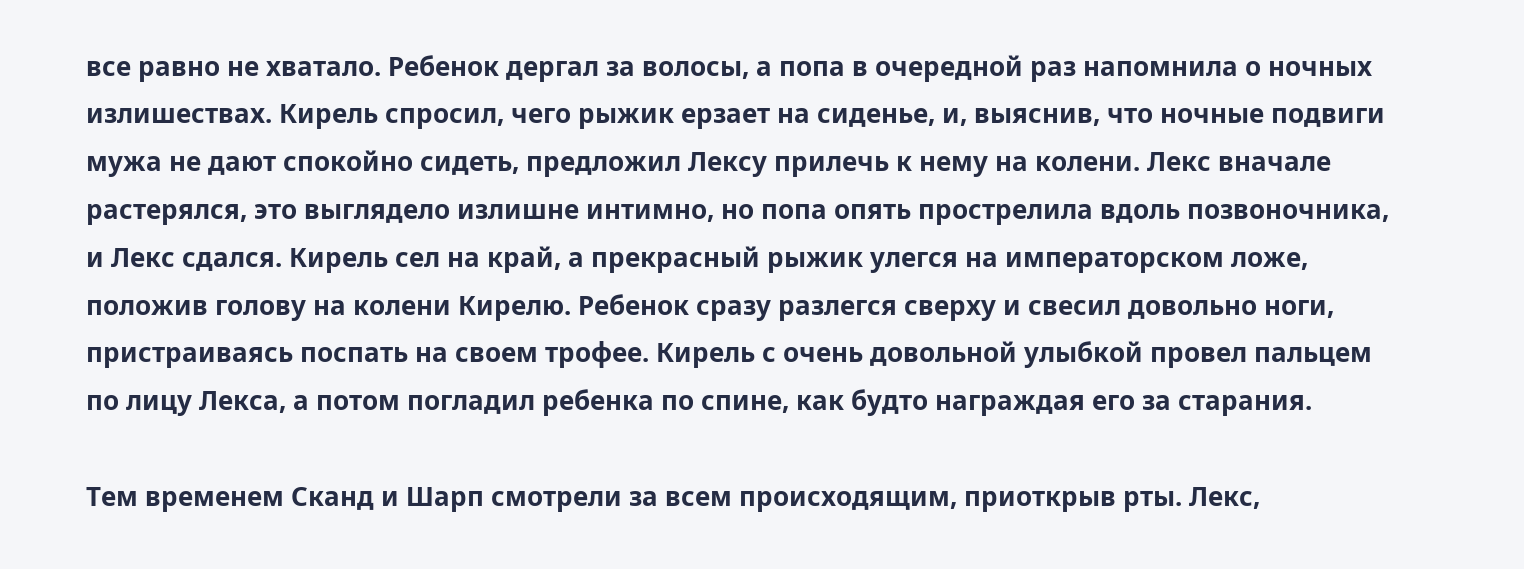все равно не хватало. Ребенок дергал за волосы, а попа в очередной раз напомнила о ночных излишествах. Кирель спросил, чего рыжик ерзает на сиденье, и, выяснив, что ночные подвиги мужа не дают спокойно сидеть, предложил Лексу прилечь к нему на колени. Лекс вначале растерялся, это выглядело излишне интимно, но попа опять прострелила вдоль позвоночника, и Лекс сдался. Кирель сел на край, а прекрасный рыжик улегся на императорском ложе, положив голову на колени Кирелю. Ребенок сразу разлегся сверху и свесил довольно ноги, пристраиваясь поспать на своем трофее. Кирель с очень довольной улыбкой провел пальцем по лицу Лекса, а потом погладил ребенка по спине, как будто награждая его за старания.

Тем временем Сканд и Шарп смотрели за всем происходящим, приоткрыв рты. Лекс,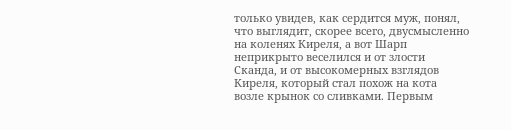только увидев, как сердится муж, понял, что выглядит, скорее всего, двусмысленно на коленях Киреля, а вот Шарп неприкрыто веселился и от злости Сканда, и от высокомерных взглядов Киреля, который стал похож на кота возле крынок со сливками. Первым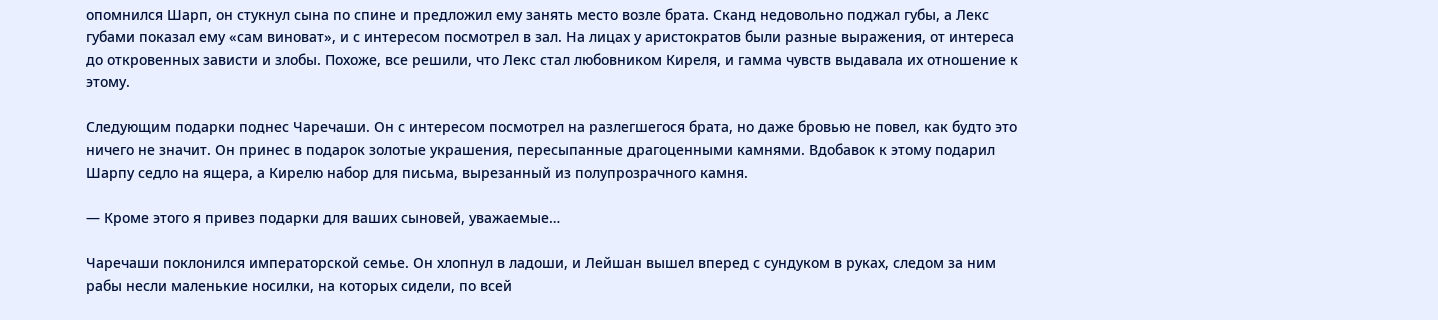опомнился Шарп, он стукнул сына по спине и предложил ему занять место возле брата. Сканд недовольно поджал губы, а Лекс губами показал ему «сам виноват», и с интересом посмотрел в зал. На лицах у аристократов были разные выражения, от интереса до откровенных зависти и злобы. Похоже, все решили, что Лекс стал любовником Киреля, и гамма чувств выдавала их отношение к этому.

Следующим подарки поднес Чаречаши. Он с интересом посмотрел на разлегшегося брата, но даже бровью не повел, как будто это ничего не значит. Он принес в подарок золотые украшения, пересыпанные драгоценными камнями. Вдобавок к этому подарил Шарпу седло на ящера, а Кирелю набор для письма, вырезанный из полупрозрачного камня.

— Кроме этого я привез подарки для ваших сыновей, уважаемые…

Чаречаши поклонился императорской семье. Он хлопнул в ладоши, и Лейшан вышел вперед с сундуком в руках, следом за ним рабы несли маленькие носилки, на которых сидели, по всей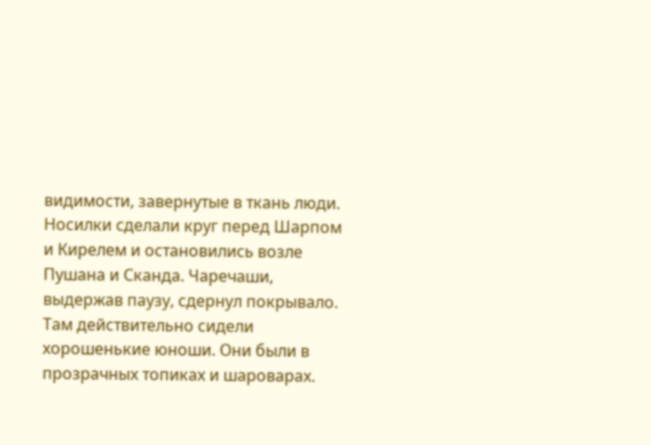видимости, завернутые в ткань люди. Носилки сделали круг перед Шарпом и Кирелем и остановились возле Пушана и Сканда. Чаречаши, выдержав паузу, сдернул покрывало. Там действительно сидели хорошенькие юноши. Они были в прозрачных топиках и шароварах.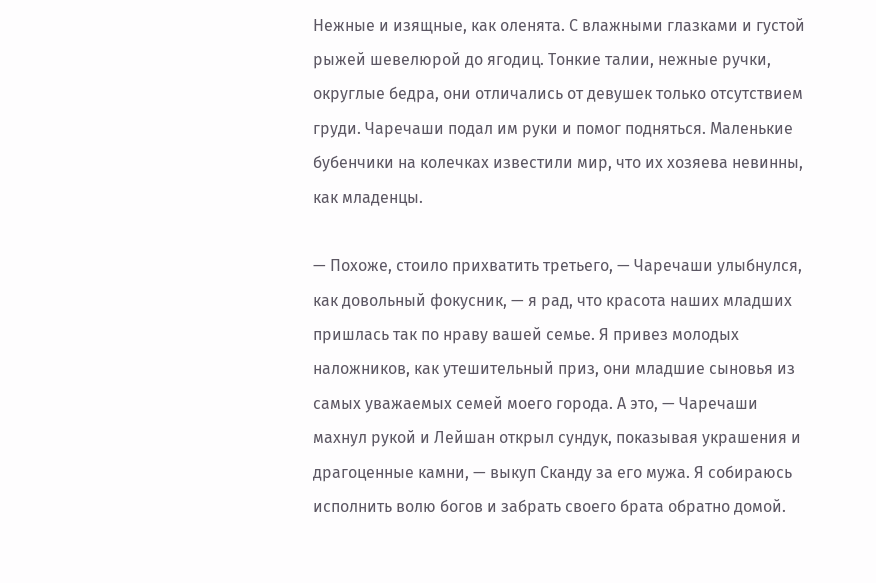Нежные и изящные, как оленята. С влажными глазками и густой рыжей шевелюрой до ягодиц. Тонкие талии, нежные ручки, округлые бедра, они отличались от девушек только отсутствием груди. Чаречаши подал им руки и помог подняться. Маленькие бубенчики на колечках известили мир, что их хозяева невинны, как младенцы.

— Похоже, стоило прихватить третьего, — Чаречаши улыбнулся, как довольный фокусник, — я рад, что красота наших младших пришлась так по нраву вашей семье. Я привез молодых наложников, как утешительный приз, они младшие сыновья из самых уважаемых семей моего города. А это, — Чаречаши махнул рукой и Лейшан открыл сундук, показывая украшения и драгоценные камни, — выкуп Сканду за его мужа. Я собираюсь исполнить волю богов и забрать своего брата обратно домой.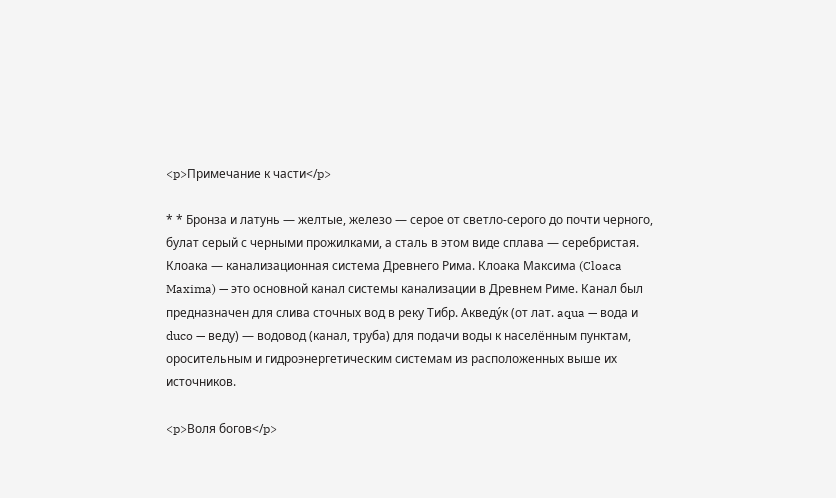<p>Примечание к части</p>

* * Бронза и латунь — желтые, железо — серое от светло-серого до почти черного, булат серый с черными прожилками, а сталь в этом виде сплава — серебристая. Клоака — канализационная система Древнего Рима. Клоака Максима (Cloaca Maxima) — это основной канал системы канализации в Древнем Риме. Канал был предназначен для слива сточных вод в реку Тибр. Акведу́к (от лат. aqua — вода и duco — веду) — водовод (канал, труба) для подачи воды к населённым пунктам, оросительным и гидроэнергетическим системам из расположенных выше их источников.

<p>Воля богов</p>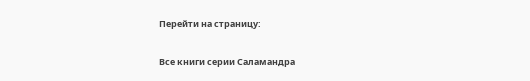Перейти на страницу:

Все книги серии Саламандра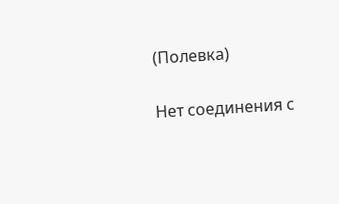(Полевка)

Нет соединения с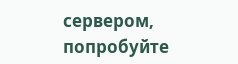сервером, попробуйте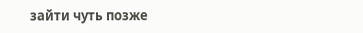зайти чуть позже